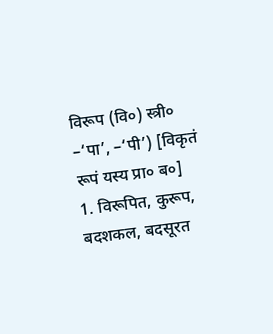विरूप (वि०) स्त्री० –‘पा’, –‘पी’) [विकृतं रूपं यस्य प्रा० ब०]
1. विरूपित, कुरूप, बदशकल, बदसूरत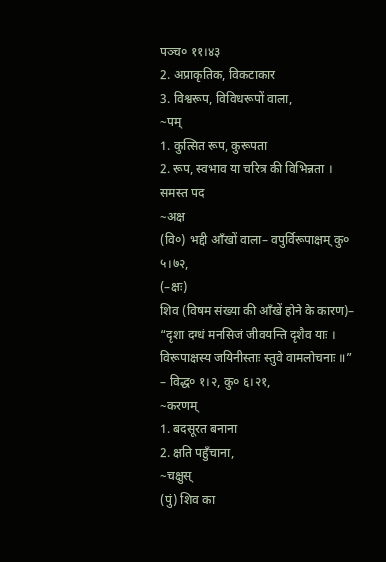पञ्च० ११।४३
2. अप्राकृतिक, विकटाकार
3. विश्वरूप, विविधरूपों वाला,
~पम्
1. कुत्सित रूप, कुरूपता
2. रूप, स्वभाव या चरित्र की विभिन्नता ।
समस्त पद
~अक्ष
(वि०) भद्दी आँखों वाला– वपुर्विरूपाक्षम् कु० ५।७२,
(–क्षः)
शिव (विषम संख्या की आँखें होने के कारण)–
“दृशा दग्धं मनसिजं जीवयन्ति दृशैव याः ।
विरूपाक्षस्य जयिनीस्ताः स्तुवे वामलोचनाः ॥”
– विद्ध० १।२, कु० ६।२१,
~करणम्
1. बदसूरत बनाना
2. क्षति पहुँचाना,
~चक्षुस्
(पुं) शिव का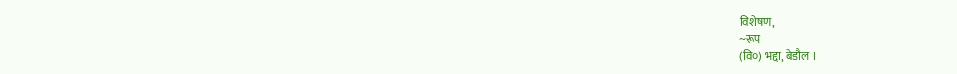विशेषण,
~रूप
(वि०) भद्दा, बेडौल ।